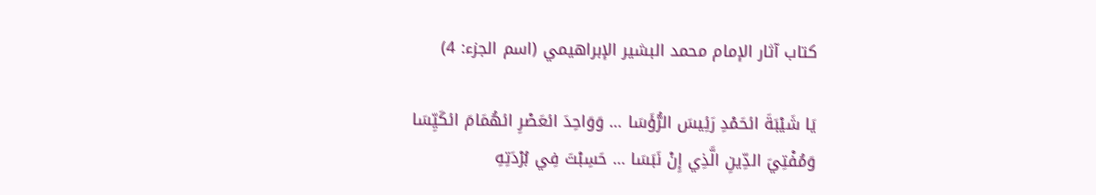كتاب آثار الإمام محمد البشير الإبراهيمي (اسم الجزء: 4)

يَا شَيْبَةَ ائحَمْدِ رَئِيسَ الرُّؤَسَا … وَوَاحِدَ ائعَصْرِ ائهُمَامَ ائكَيِّسَا
وَمُفْتِيَ الدِّينِ الَّذِي إِنْ نَبَسَا … حَسِبْتَ فِي بُرْدَتِهِ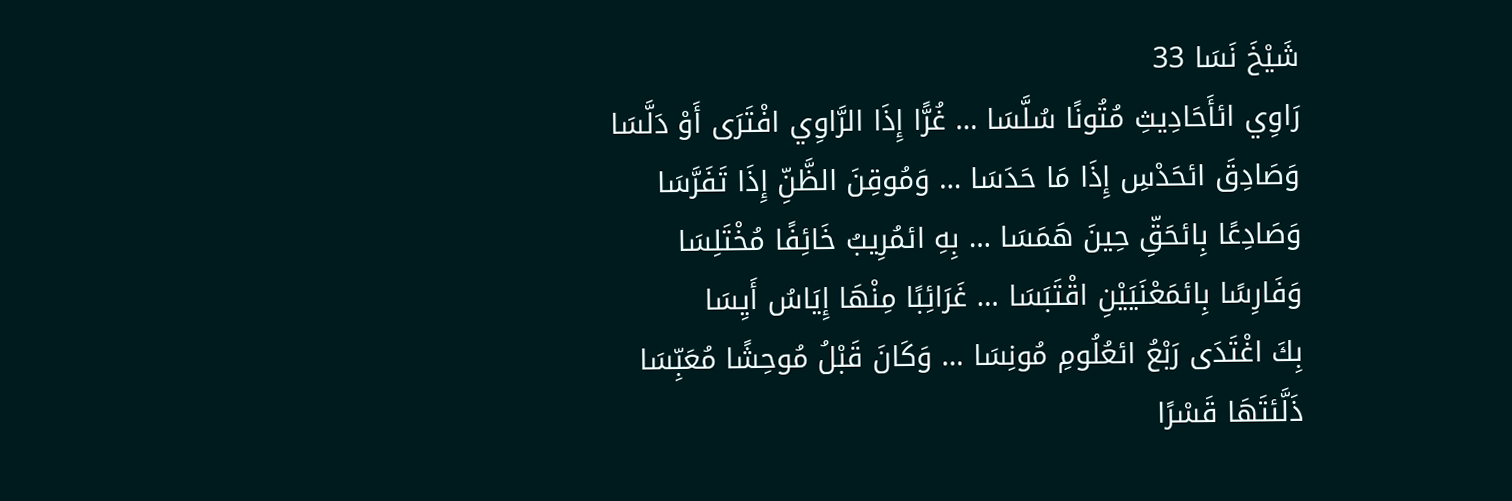شَيْخَ نَسَا 33
رَاوِي ائأَحَادِيثِ مُتُونًا سُلَّسَا … غُرًّا إِذَا الرَّاوِي افْتَرَى أَوْ دَلَّسَا
وَصَادِقَ ائحَدْسِ إِذَا مَا حَدَسَا … وَمُوقِنَ الظَّنِّ إِذَا تَفَرَّسَا
وَصَادِعًا بِائحَقِّ حِينَ هَمَسَا … بِهِ ائمُرِيبُ خَائِفًا مُخْتَلِسَا
وَفَارِسًا بِائمَعْنَيَيْنِ اقْتَبَسَا … غَرَائِبًا مِنْهَا إِيَاسُ أَيِسَا
بِكَ اغْتَدَى رَبْعُ ائعُلُومِ مُونِسَا … وَكَانَ قَبْلُ مُوحِشًا مُعَبِّسَا
ذَلَّئتَهَا قَسْرًا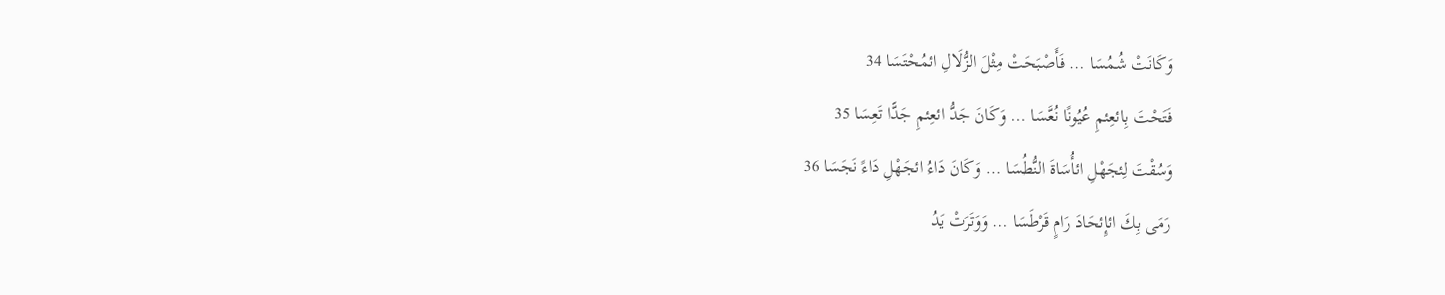وَكَانَتْ شُمُسَا … فَأَصْبَحَتْ مِثْلَ الزُّلَالِ ائمُحْتَسَا 34
فَتَحْتَ بِائعِئمِ عُيُونًا نُعَّسَا … وَكَانَ جَدُّ ائعِئمِ جَدًّا تَعِسَا 35
وَسُقْتَ لِئجَهْلِ ائأُسَاةَ النُّطُسَا … وَكَانَ دَاءُ ائجَهْلِ دَاءً نَجَسَا 36
رَمَى بِكَ ائإِئحَادَ رَامٍ قَرْطَسَا … وَوَتَرَتْ يَدُ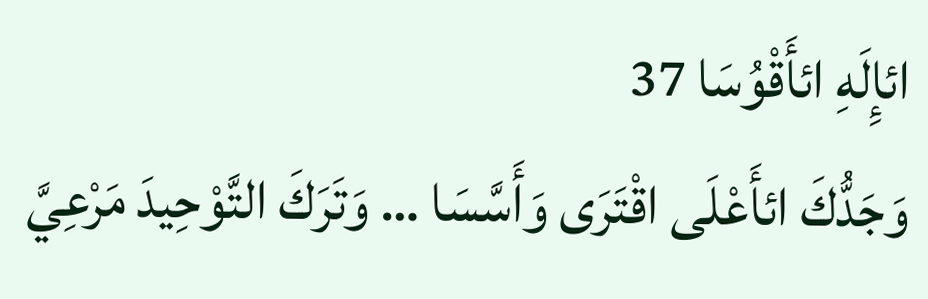ائإِلَهِ ائأَقْوُسَا 37
وَجَدُّكَ ائأَعْلَى اقْتَرَى وَأَسَّسَا … وَتَرَكَ التَّوْحِيدَ مَرْعِيَّ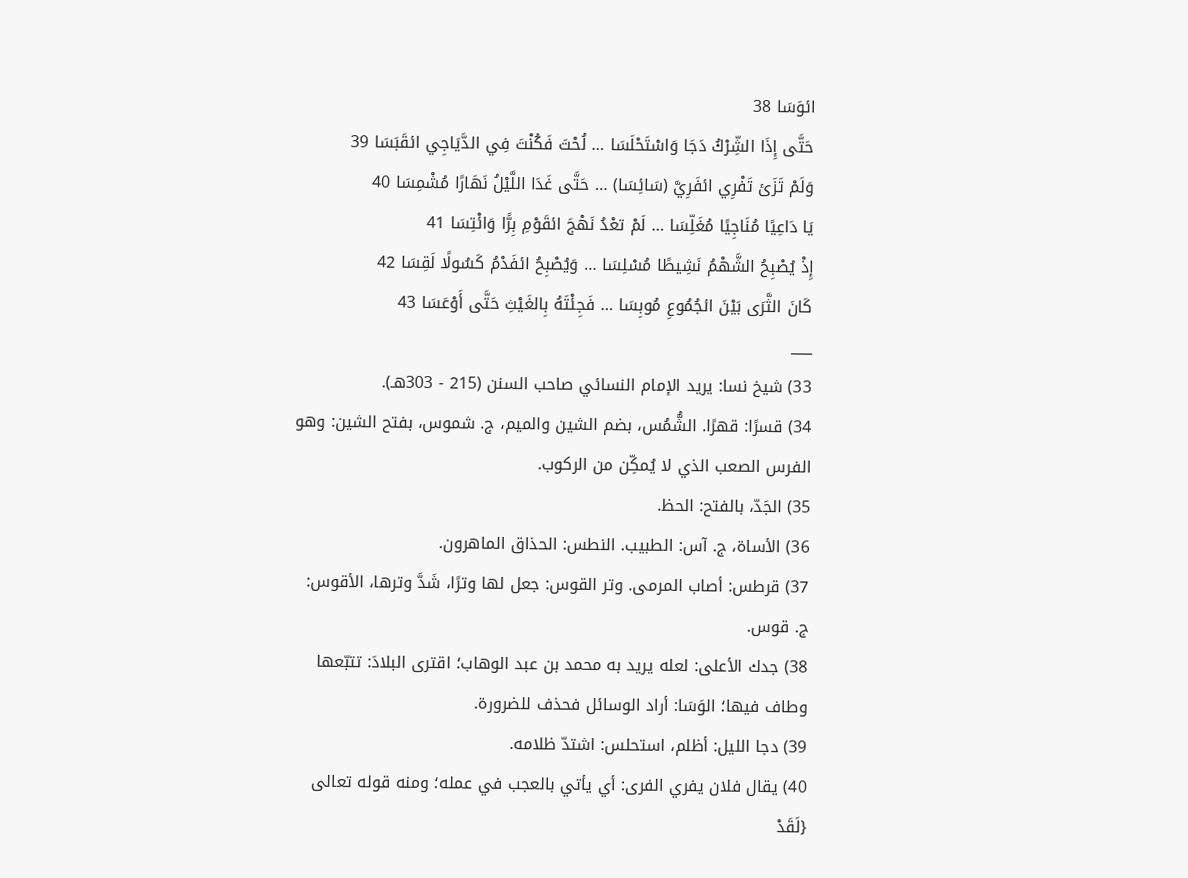ائوَسَا 38
حَتَّى إِذَا الشِّرْكُ دَجَا وَاسْتَحْلَسَا … لُحْتَ فَكُنْتَ فِي الدَّيَاجِي ائقَبَسَا 39
وَلَمْ تَزَئ تَفْرِي ائفَرِيَّ (سَائِسَا) … حَتَّى غَدَا اللَّيْلُ نَهَارًا مُشْمِسَا 40
يَا دَاعِيًا مُنَاجِيًا مُغَلِّسَا … لَمْ تعْدُ نَهْجَ ائقَوْمِ بِرًّا وَائْتِسَا 41
إِذْ يُصْبِحُ الشَّهْمُ نَشِيطًا مُسْلِسَا … وَيُصْبِحُ ائفَدْمُ كَسُولًا لَقِسَا 42
كَانَ الثَّرَى بَيْنَ ائجُمُوعِ مُوبِسَا … فَجِئْتَهُ بِالغَيْثِ حَتَّى أَوْعَسَا 43
___
33) شيخ نسا: يريد الإمام النسائي صاحب السنن (215 - 303هـ).
34) قسرًا: قهرًا. الشُّمُس، بضم الشين والميم، ج. شموس، بفتح الشين: وهو الفرس الصعب الذي لا يُمكِّن من الركوب.
35) الجَدّ، بالفتح: الحظ.
36) الأساة، ج. آس: الطبيب. النطس: الحذاق الماهرون.
37) قرطس: أصاب المرمى. وتر القوس: جعل لها وترًا، شَدَّ وترها، الأقوس: ج. قوس.
38) جدك الأعلى: لعله يريد به محمد بن عبد الوهاب؛ اقترى البلادَ: تتبّعها وطاف فيها؛ الوَسَا: أراد الوسائل فحذف للضرورة.
39) دجا الليل: أظلم، استحلس: اشتدّ ظلامه.
40) يقال فلان يفري الفرى: أي يأتي بالعجب في عمله؛ ومنه قوله تعالى {لَقَدْ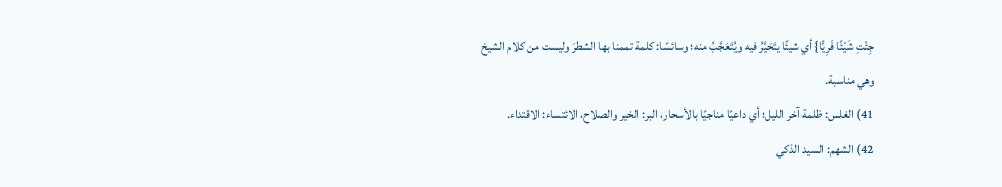جِئْتِ شَيْئًا فَرِيًّا} أي شيئًا يتَحَيَّرُ فيه ويُتَعَجَّبُ منه؛ وسائسًا: كلمة تممنا بها الشطرَ وليست من كلام الشيخ وهي مناسبة.
41) الغلس: ظلمة آخر الليل؛ أي داعيًا مناجيًا بالأسحار، البر: الخير والصلاح، الائتساء: الاقتداء.
42) الشهم: السيد الذكي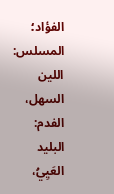الفؤاد؛ المسلس: اللين السهل، الفدم: البليد العَيِيُ،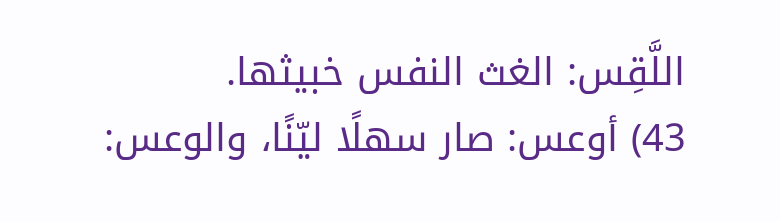اللَّقِس: الغث النفس خبيثها.
43) أوعس: صار سهلًا ليّنًا، والوعس: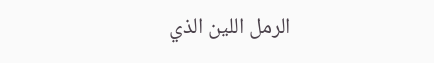الرمل اللين الذي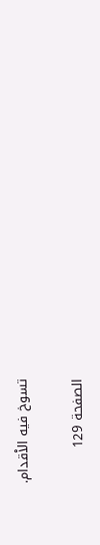تسوخ فيه الاْقدام.

الصفحة 129